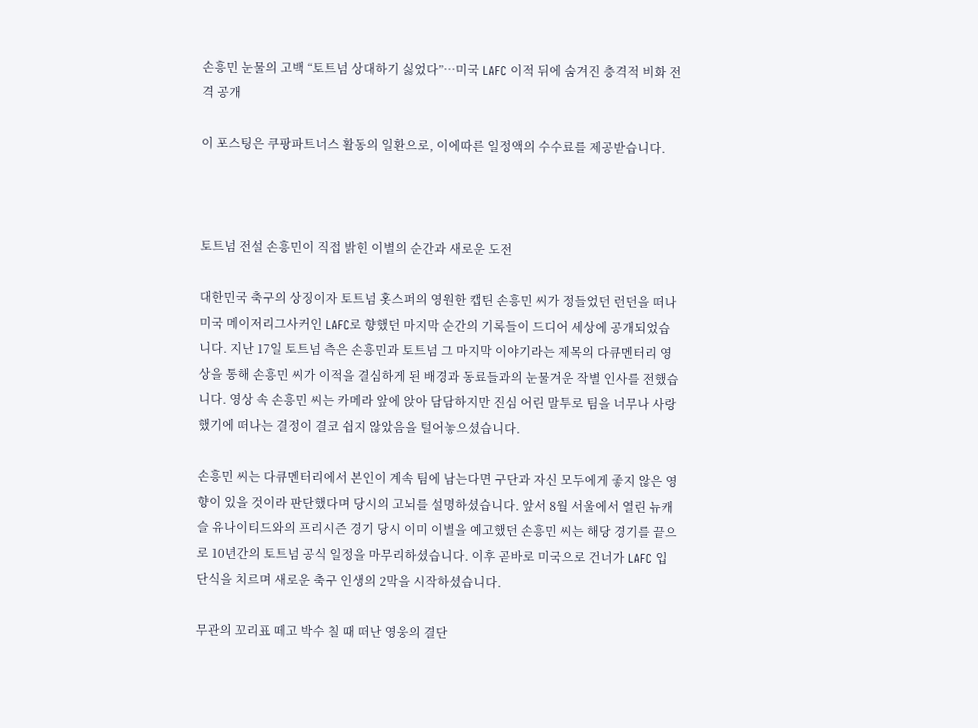손흥민 눈물의 고백 “토트넘 상대하기 싫었다”…미국 LAFC 이적 뒤에 숨겨진 충격적 비화 전격 공개

이 포스팅은 쿠팡파트너스 활동의 일환으로, 이에따른 일정액의 수수료를 제공받습니다.



토트넘 전설 손흥민이 직접 밝힌 이별의 순간과 새로운 도전

대한민국 축구의 상징이자 토트넘 홋스퍼의 영원한 캡틴 손흥민 씨가 정들었던 런던을 떠나 미국 메이저리그사커인 LAFC로 향했던 마지막 순간의 기록들이 드디어 세상에 공개되었습니다. 지난 17일 토트넘 측은 손흥민과 토트넘 그 마지막 이야기라는 제목의 다큐멘터리 영상을 통해 손흥민 씨가 이적을 결심하게 된 배경과 동료들과의 눈물겨운 작별 인사를 전했습니다. 영상 속 손흥민 씨는 카메라 앞에 앉아 담담하지만 진심 어린 말투로 팀을 너무나 사랑했기에 떠나는 결정이 결코 쉽지 않았음을 털어놓으셨습니다.

손흥민 씨는 다큐멘터리에서 본인이 계속 팀에 남는다면 구단과 자신 모두에게 좋지 않은 영향이 있을 것이라 판단했다며 당시의 고뇌를 설명하셨습니다. 앞서 8월 서울에서 열린 뉴캐슬 유나이티드와의 프리시즌 경기 당시 이미 이별을 예고했던 손흥민 씨는 해당 경기를 끝으로 10년간의 토트넘 공식 일정을 마무리하셨습니다. 이후 곧바로 미국으로 건너가 LAFC 입단식을 치르며 새로운 축구 인생의 2막을 시작하셨습니다.

무관의 꼬리표 떼고 박수 칠 때 떠난 영웅의 결단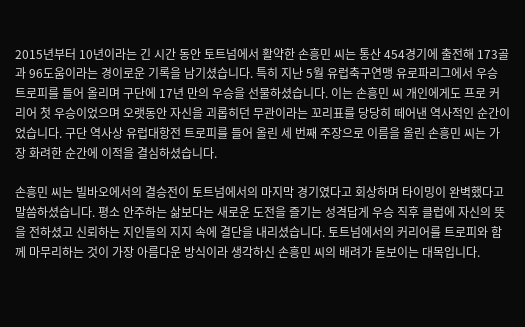2015년부터 10년이라는 긴 시간 동안 토트넘에서 활약한 손흥민 씨는 통산 454경기에 출전해 173골과 96도움이라는 경이로운 기록을 남기셨습니다. 특히 지난 5월 유럽축구연맹 유로파리그에서 우승 트로피를 들어 올리며 구단에 17년 만의 우승을 선물하셨습니다. 이는 손흥민 씨 개인에게도 프로 커리어 첫 우승이었으며 오랫동안 자신을 괴롭히던 무관이라는 꼬리표를 당당히 떼어낸 역사적인 순간이었습니다. 구단 역사상 유럽대항전 트로피를 들어 올린 세 번째 주장으로 이름을 올린 손흥민 씨는 가장 화려한 순간에 이적을 결심하셨습니다.

손흥민 씨는 빌바오에서의 결승전이 토트넘에서의 마지막 경기였다고 회상하며 타이밍이 완벽했다고 말씀하셨습니다. 평소 안주하는 삶보다는 새로운 도전을 즐기는 성격답게 우승 직후 클럽에 자신의 뜻을 전하셨고 신뢰하는 지인들의 지지 속에 결단을 내리셨습니다. 토트넘에서의 커리어를 트로피와 함께 마무리하는 것이 가장 아름다운 방식이라 생각하신 손흥민 씨의 배려가 돋보이는 대목입니다.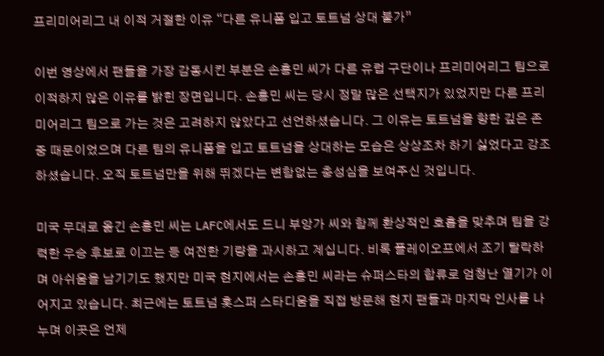프리미어리그 내 이적 거절한 이유 “다른 유니폼 입고 토트넘 상대 불가”

이번 영상에서 팬들을 가장 감동시킨 부분은 손흥민 씨가 다른 유럽 구단이나 프리미어리그 팀으로 이적하지 않은 이유를 밝힌 장면입니다. 손흥민 씨는 당시 정말 많은 선택지가 있었지만 다른 프리미어리그 팀으로 가는 것은 고려하지 않았다고 선언하셨습니다. 그 이유는 토트넘을 향한 깊은 존중 때문이었으며 다른 팀의 유니폼을 입고 토트넘을 상대하는 모습은 상상조차 하기 싫었다고 강조하셨습니다. 오직 토트넘만을 위해 뛰겠다는 변함없는 충성심을 보여주신 것입니다.

미국 무대로 옮긴 손흥민 씨는 LAFC에서도 드니 부앙가 씨와 함께 환상적인 호흡을 맞추며 팀을 강력한 우승 후보로 이끄는 등 여전한 기량을 과시하고 계십니다. 비록 플레이오프에서 조기 탈락하며 아쉬움을 남기기도 했지만 미국 현지에서는 손흥민 씨라는 슈퍼스타의 합류로 엄청난 열기가 이어지고 있습니다. 최근에는 토트넘 홋스퍼 스타디움을 직접 방문해 현지 팬들과 마지막 인사를 나누며 이곳은 언제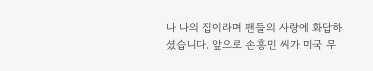나 나의 집이라며 팬들의 사랑에 화답하셨습니다. 앞으로 손흥민 씨가 미국 무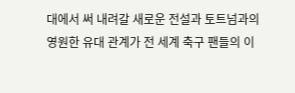대에서 써 내려갈 새로운 전설과 토트넘과의 영원한 유대 관계가 전 세계 축구 팬들의 이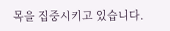목을 집중시키고 있습니다.